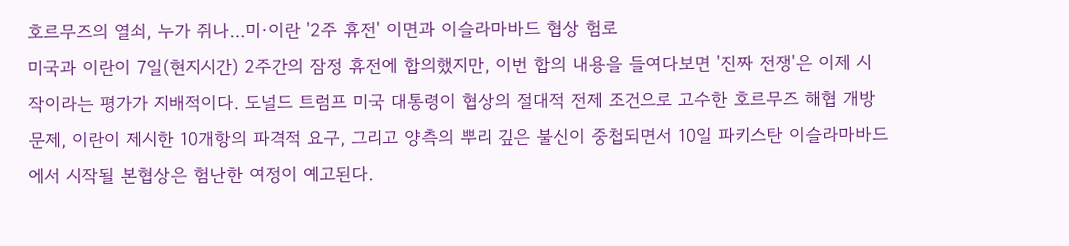호르무즈의 열쇠, 누가 쥐나…미·이란 '2주 휴전' 이면과 이슬라마바드 협상 험로
미국과 이란이 7일(현지시간) 2주간의 잠정 휴전에 합의했지만, 이번 합의 내용을 들여다보면 '진짜 전쟁'은 이제 시작이라는 평가가 지배적이다. 도널드 트럼프 미국 대통령이 협상의 절대적 전제 조건으로 고수한 호르무즈 해협 개방 문제, 이란이 제시한 10개항의 파격적 요구, 그리고 양측의 뿌리 깊은 불신이 중첩되면서 10일 파키스탄 이슬라마바드에서 시작될 본협상은 험난한 여정이 예고된다.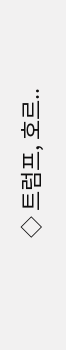◇ 트럼프, 호르..